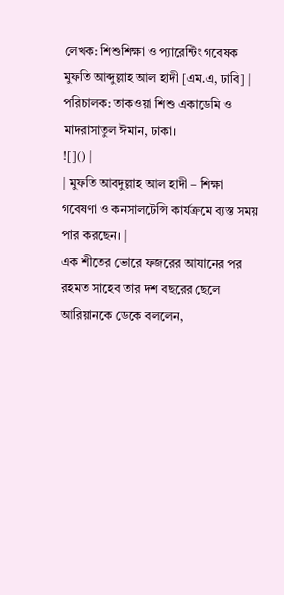লেখক: শিশুশিক্ষা ও প্যারেন্টিং গবেষক মুফতি আব্দুল্লাহ আল হাদী [এম.এ, ঢাবি] |
পরিচালক: তাকওয়া শিশু একাডেমি ও মাদরাসাতুল ঈমান, ঢাকা।
![]() |
| মুফতি আবদুল্লাহ আল হাদী – শিক্ষা গবেষণা ও কনসালটেন্সি কার্যক্রমে ব্যস্ত সময় পার করছেন। |
এক শীতের ভোরে ফজরের আযানের পর রহমত সাহেব তার দশ বছরের ছেলে আরিয়ানকে ডেকে বললেন,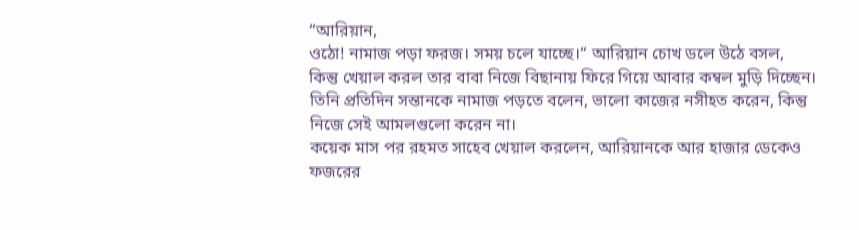“আরিয়ান,
ওঠো! নামাজ পড়া ফরজ। সময় চলে যাচ্ছে।“ আরিয়ান চোখ ডলে উঠে বসল,
কিন্তু খেয়াল করল তার বাবা নিজে বিছানায় ফিরে গিয়ে আবার কম্বল মুড়ি দিচ্ছেন। তিনি প্রতিদিন সন্তানকে নামাজ পড়তে বলেন, ভালো কাজের নসীহত করেন, কিন্তু নিজে সেই আমলগুলো করেন না।
কয়েক মাস পর রহমত সাহেব খেয়াল করলেন, আরিয়ানকে আর হাজার ডেকেও ফজরের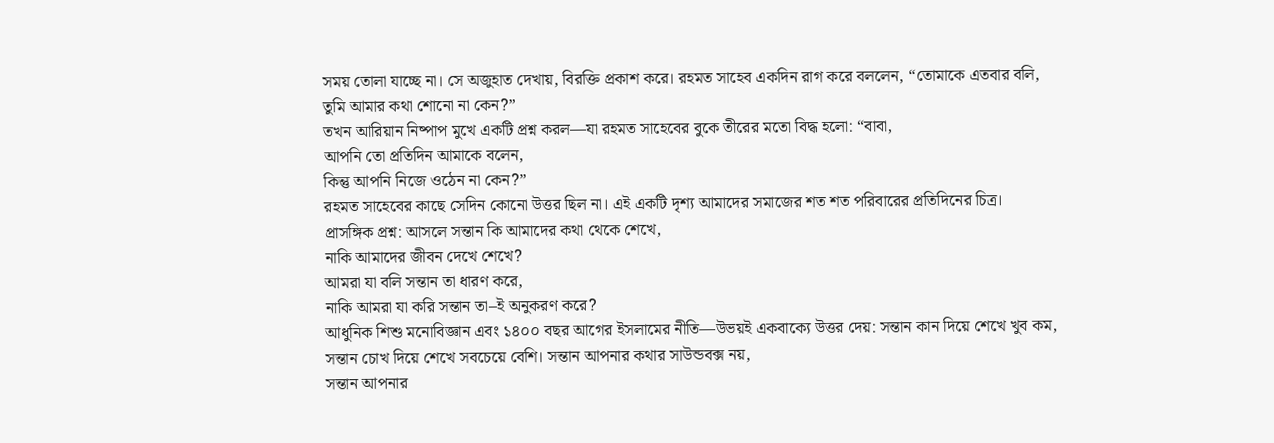সময় তোলা যাচ্ছে না। সে অজুহাত দেখায়, বিরক্তি প্রকাশ করে। রহমত সাহেব একদিন রাগ করে বললেন, “তোমাকে এতবার বলি,
তুমি আমার কথা শোনো না কেন?”
তখন আরিয়ান নিষ্পাপ মুখে একটি প্রশ্ন করল—যা রহমত সাহেবের বুকে তীরের মতো বিদ্ধ হলো: “বাবা,
আপনি তো প্রতিদিন আমাকে বলেন,
কিন্তু আপনি নিজে ওঠেন না কেন?”
রহমত সাহেবের কাছে সেদিন কোনো উত্তর ছিল না। এই একটি দৃশ্য আমাদের সমাজের শত শত পরিবারের প্রতিদিনের চিত্র।
প্রাসঙ্গিক প্রশ্ন: আসলে সন্তান কি আমাদের কথা থেকে শেখে,
নাকি আমাদের জীবন দেখে শেখে?
আমরা যা বলি সন্তান তা ধারণ করে,
নাকি আমরা যা করি সন্তান তা–ই অনুকরণ করে?
আধুনিক শিশু মনোবিজ্ঞান এবং ১৪০০ বছর আগের ইসলামের নীতি—উভয়ই একবাক্যে উত্তর দেয়: সন্তান কান দিয়ে শেখে খুব কম,
সন্তান চোখ দিয়ে শেখে সবচেয়ে বেশি। সন্তান আপনার কথার সাউন্ডবক্স নয়,
সন্তান আপনার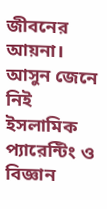জীবনের আয়না। আসুন জেনে নিই ইসলামিক প্যারেন্টিং ও বিজ্ঞান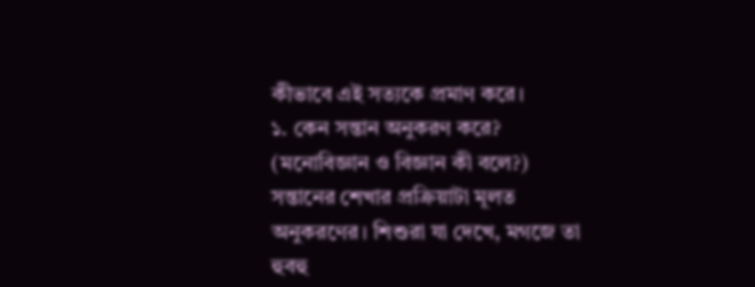কীভাবে এই সত্যকে প্রমাণ করে।
১. কেন সন্তান অনুকরণ করে?
(মনোবিজ্ঞান ও বিজ্ঞান কী বলে?)
সন্তানের শেখার প্রক্রিয়াটা মূলত অনুকরণের। শিশুরা যা দেখে, মগজে তা হুবহু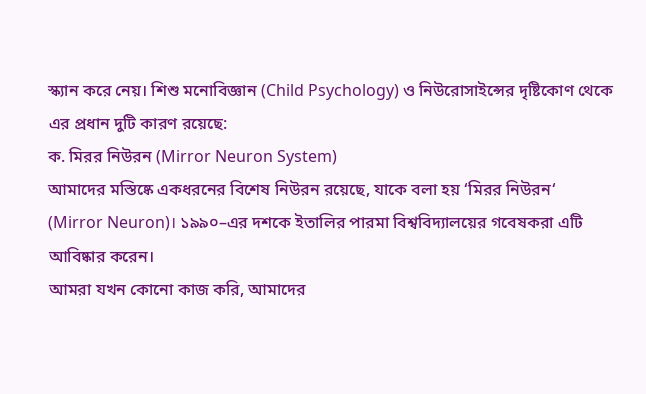স্ক্যান করে নেয়। শিশু মনোবিজ্ঞান (Child Psychology) ও নিউরোসাইন্সের দৃষ্টিকোণ থেকে এর প্রধান দুটি কারণ রয়েছে:
ক. মিরর নিউরন (Mirror Neuron System)
আমাদের মস্তিষ্কে একধরনের বিশেষ নিউরন রয়েছে, যাকে বলা হয় ‘মিরর নিউরন‘
(Mirror Neuron)। ১৯৯০–এর দশকে ইতালির পারমা বিশ্ববিদ্যালয়ের গবেষকরা এটি আবিষ্কার করেন।
আমরা যখন কোনো কাজ করি, আমাদের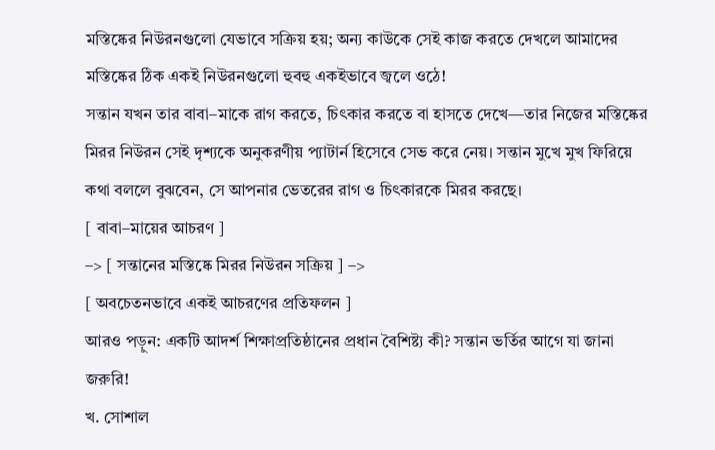মস্তিষ্কের নিউরনগুলো যেভাবে সক্রিয় হয়; অন্য কাউকে সেই কাজ করতে দেখলে আমাদের মস্তিষ্কের ঠিক একই নিউরনগুলো হুবহু একইভাবে জ্বলে ওঠে!
সন্তান যখন তার বাবা–মাকে রাগ করতে, চিৎকার করতে বা হাসতে দেখে—তার নিজের মস্তিষ্কের মিরর নিউরন সেই দৃশ্যকে অনুকরণীয় প্যাটার্ন হিসেবে সেভ করে নেয়। সন্তান মুখে মুখ ফিরিয়ে কথা বললে বুঝবেন, সে আপনার ভেতরের রাগ ও চিৎকারকে মিরর করছে।
[ বাবা–মায়ের আচরণ ]
–> [ সন্তানের মস্তিষ্কে মিরর নিউরন সক্রিয় ] –>
[ অবচেতনভাবে একই আচরণের প্রতিফলন ]
আরও পড়ুন: একটি আদর্শ শিক্ষাপ্রতিষ্ঠানের প্রধান বৈশিষ্ট্য কী? সন্তান ভর্তির আগে যা জানা জরুরি!
খ. সোশাল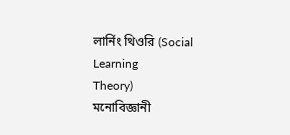লার্নিং থিওরি (Social Learning
Theory)
মনোবিজ্ঞানী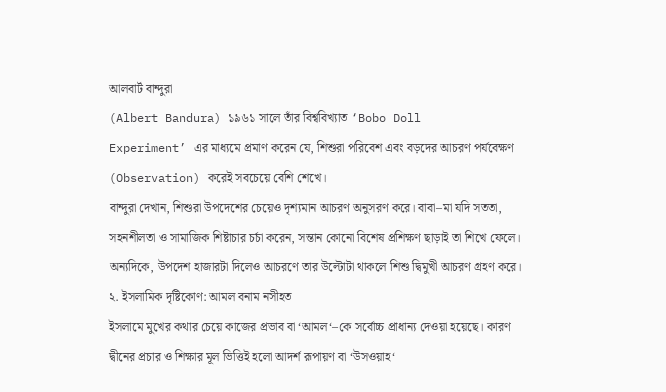আলবার্ট বান্দুরা
(Albert Bandura) ১৯৬১ সালে তাঁর বিশ্ববিখ্যাত ‘Bobo Doll
Experiment’ এর মাধ্যমে প্রমাণ করেন যে, শিশুরা পরিবেশ এবং বড়দের আচরণ পর্যবেক্ষণ (Observation) করেই সবচেয়ে বেশি শেখে।
বান্দুরা দেখান, শিশুরা উপদেশের চেয়েও দৃশ্যমান আচরণ অনুসরণ করে। বাবা–মা যদি সততা, সহনশীলতা ও সামাজিক শিষ্টাচার চর্চা করেন, সন্তান কোনো বিশেষ প্রশিক্ষণ ছাড়াই তা শিখে ফেলে। অন্যদিকে, উপদেশ হাজারটা দিলেও আচরণে তার উল্টোটা থাকলে শিশু দ্বিমুখী আচরণ গ্রহণ করে।
২. ইসলামিক দৃষ্টিকোণ: আমল বনাম নসীহত
ইসলামে মুখের কথার চেয়ে কাজের প্রভাব বা ‘আমল‘–কে সর্বোচ্চ প্রাধান্য দেওয়া হয়েছে। কারণ দ্বীনের প্রচার ও শিক্ষার মূল ভিত্তিই হলো আদর্শ রূপায়ণ বা ‘উসওয়াহ‘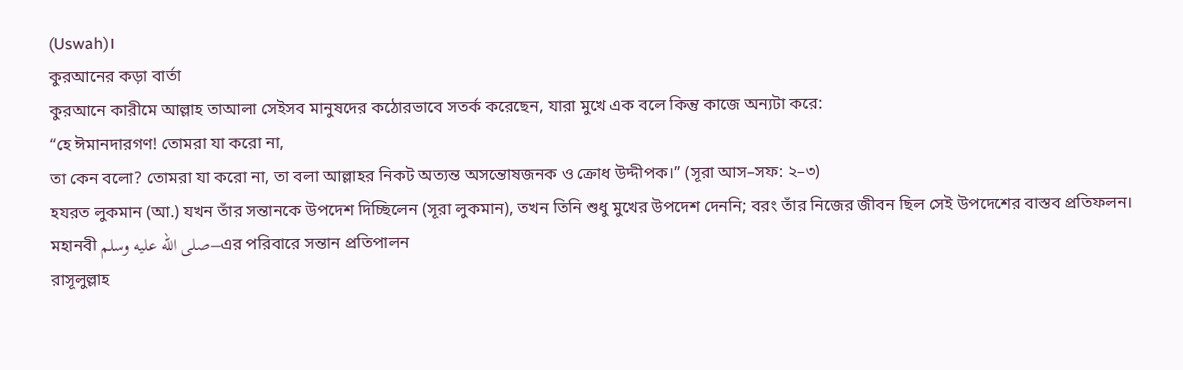(Uswah)।
কুরআনের কড়া বার্তা
কুরআনে কারীমে আল্লাহ তাআলা সেইসব মানুষদের কঠোরভাবে সতর্ক করেছেন, যারা মুখে এক বলে কিন্তু কাজে অন্যটা করে:
“হে ঈমানদারগণ! তোমরা যা করো না,
তা কেন বলো? তোমরা যা করো না, তা বলা আল্লাহর নিকট অত্যন্ত অসন্তোষজনক ও ক্রোধ উদ্দীপক।” (সূরা আস–সফ: ২–৩)
হযরত লুকমান (আ.) যখন তাঁর সন্তানকে উপদেশ দিচ্ছিলেন (সূরা লুকমান), তখন তিনি শুধু মুখের উপদেশ দেননি; বরং তাঁর নিজের জীবন ছিল সেই উপদেশের বাস্তব প্রতিফলন।
মহানবী صلى الله عليه وسلم–এর পরিবারে সন্তান প্রতিপালন
রাসূলুল্লাহ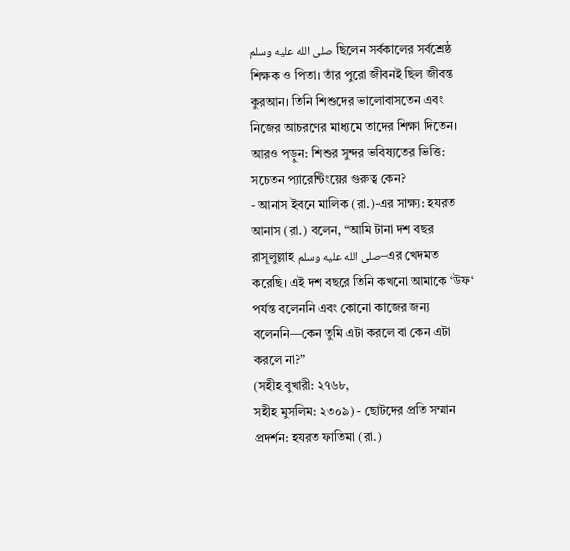صلى الله عليه وسلم ছিলেন সর্বকালের সর্বশ্রেষ্ঠ শিক্ষক ও পিতা। তাঁর পুরো জীবনই ছিল জীবন্ত কুরআন। তিনি শিশুদের ভালোবাসতেন এবং নিজের আচরণের মাধ্যমে তাদের শিক্ষা দিতেন।
আরও পড়ুন: শিশুর সুন্দর ভবিষ্যতের ভিত্তি: সচেতন প্যারেন্টিংয়ের গুরুত্ব কেন?
- আনাস ইবনে মালিক (রা.)-এর সাক্ষ্য: হযরত আনাস (রা.) বলেন, “আমি টানা দশ বছর রাসূলুল্লাহ صلى الله عليه وسلم–এর খেদমত করেছি। এই দশ বছরে তিনি কখনো আমাকে ‘উফ‘
পর্যন্ত বলেননি এবং কোনো কাজের জন্য বলেননি—কেন তুমি এটা করলে বা কেন এটা করলে না?”
(সহীহ বুখারী: ২৭৬৮,
সহীহ মুসলিম: ২৩০৯) - ছোটদের প্রতি সম্মান প্রদর্শন: হযরত ফাতিমা (রা.)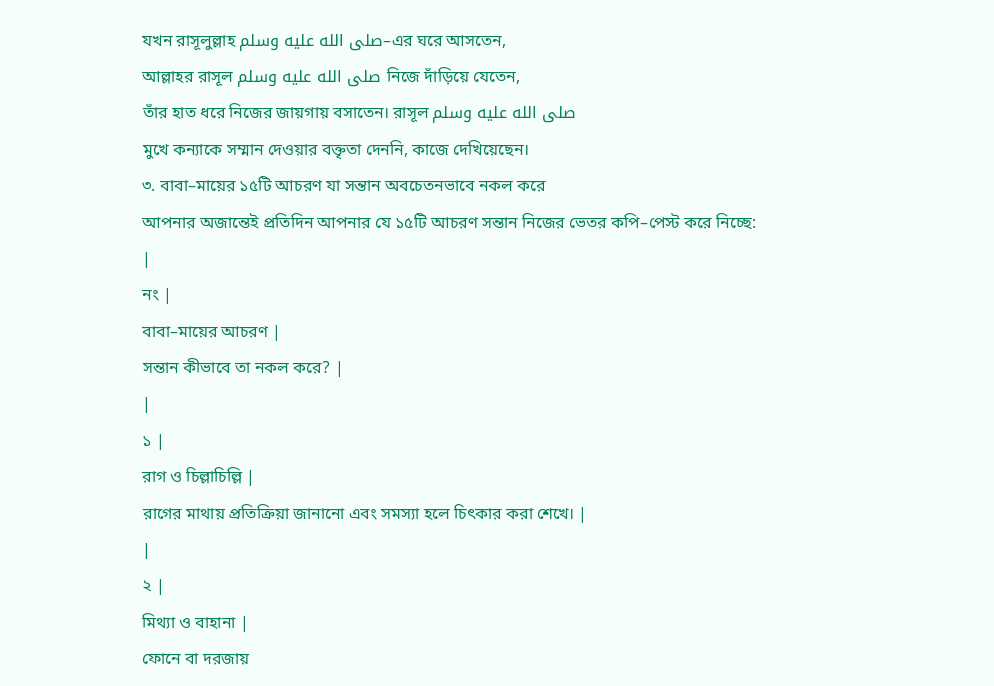যখন রাসূলুল্লাহ صلى الله عليه وسلم–এর ঘরে আসতেন,
আল্লাহর রাসূল صلى الله عليه وسلم নিজে দাঁড়িয়ে যেতেন,
তাঁর হাত ধরে নিজের জায়গায় বসাতেন। রাসূল صلى الله عليه وسلم
মুখে কন্যাকে সম্মান দেওয়ার বক্তৃতা দেননি, কাজে দেখিয়েছেন।
৩. বাবা–মায়ের ১৫টি আচরণ যা সন্তান অবচেতনভাবে নকল করে
আপনার অজান্তেই প্রতিদিন আপনার যে ১৫টি আচরণ সন্তান নিজের ভেতর কপি–পেস্ট করে নিচ্ছে:
|
নং |
বাবা–মায়ের আচরণ |
সন্তান কীভাবে তা নকল করে? |
|
১ |
রাগ ও চিল্লাচিল্লি |
রাগের মাথায় প্রতিক্রিয়া জানানো এবং সমস্যা হলে চিৎকার করা শেখে। |
|
২ |
মিথ্যা ও বাহানা |
ফোনে বা দরজায়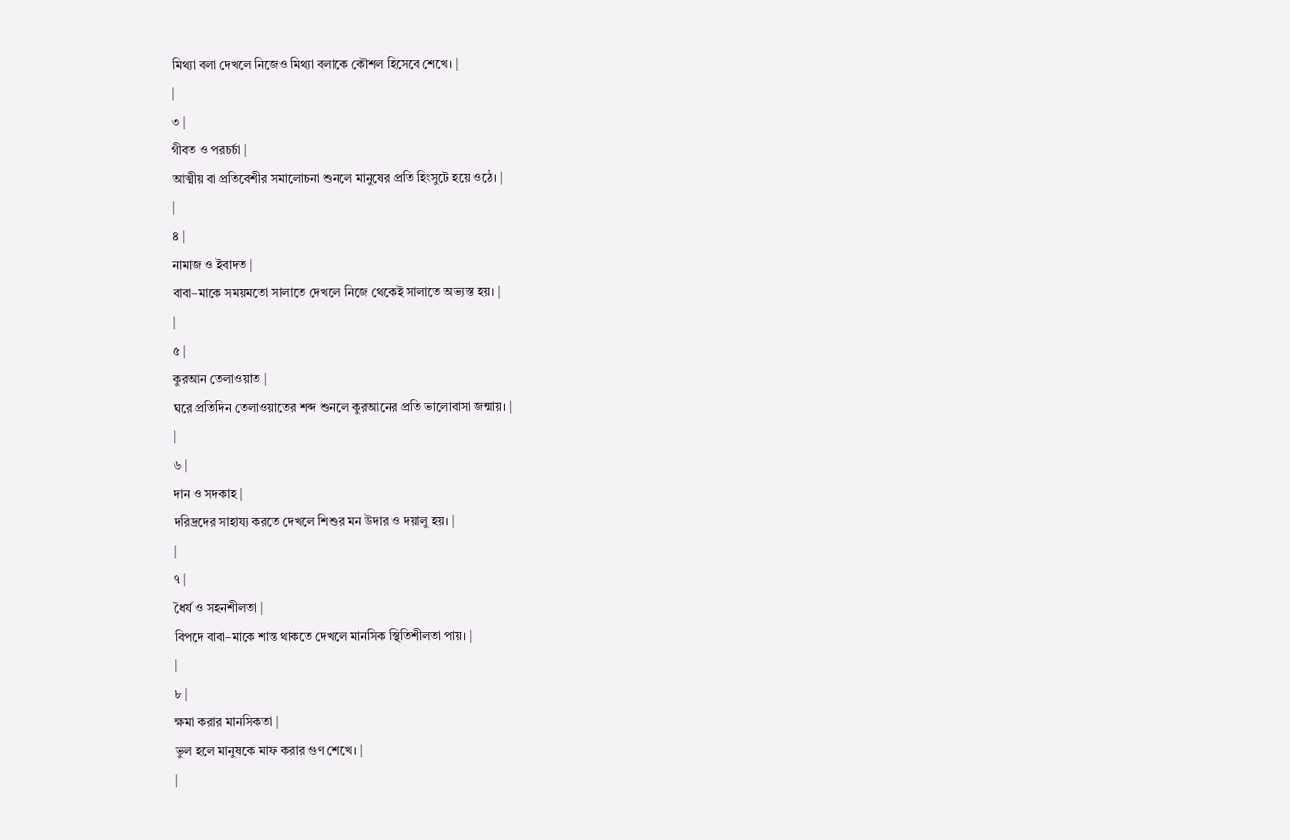মিথ্যা বলা দেখলে নিজেও মিথ্যা বলাকে কৌশল হিসেবে শেখে। |
|
৩ |
গীবত ও পরচর্চা |
আত্মীয় বা প্রতিবেশীর সমালোচনা শুনলে মানুষের প্রতি হিংসুটে হয়ে ওঠে। |
|
৪ |
নামাজ ও ইবাদত |
বাবা–মাকে সময়মতো সালাতে দেখলে নিজে থেকেই সালাতে অভ্যস্ত হয়। |
|
৫ |
কুরআন তেলাওয়াত |
ঘরে প্রতিদিন তেলাওয়াতের শব্দ শুনলে কুরআনের প্রতি ভালোবাসা জন্মায়। |
|
৬ |
দান ও সদকাহ |
দরিদ্রদের সাহায্য করতে দেখলে শিশুর মন উদার ও দয়ালু হয়। |
|
৭ |
ধৈর্য ও সহনশীলতা |
বিপদে বাবা–মাকে শান্ত থাকতে দেখলে মানসিক স্থিতিশীলতা পায়। |
|
৮ |
ক্ষমা করার মানসিকতা |
ভুল হলে মানুষকে মাফ করার গুণ শেখে। |
|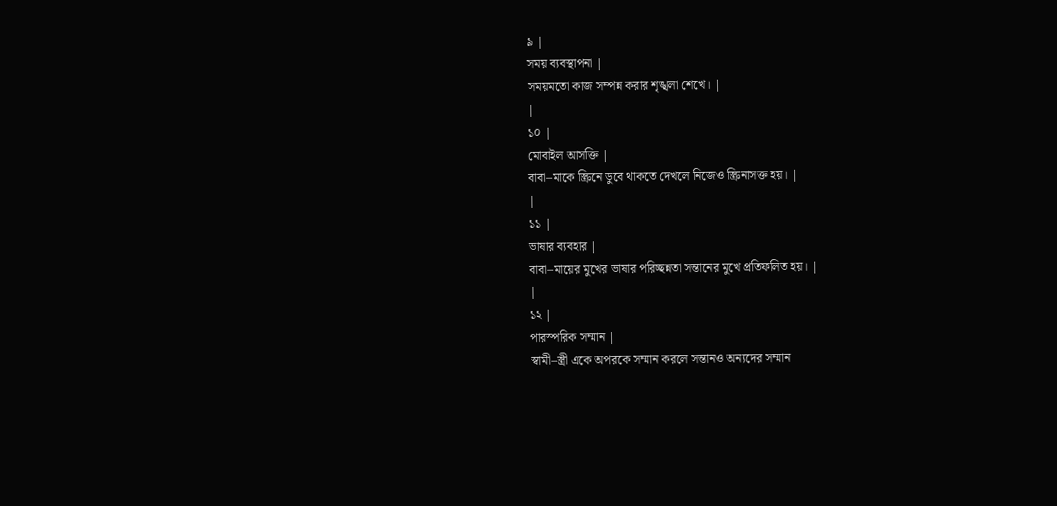৯ |
সময় ব্যবস্থাপনা |
সময়মতো কাজ সম্পন্ন করার শৃঙ্খলা শেখে। |
|
১০ |
মোবাইল আসক্তি |
বাবা–মাকে স্ক্রিনে ডুবে থাকতে দেখলে নিজেও স্ক্রিনাসক্ত হয়। |
|
১১ |
ভাষার ব্যবহার |
বাবা–মায়ের মুখের ভাষার পরিচ্ছন্নতা সন্তানের মুখে প্রতিফলিত হয়। |
|
১২ |
পারস্পরিক সম্মান |
স্বামী–স্ত্রী একে অপরকে সম্মান করলে সন্তানও অন্যদের সম্মান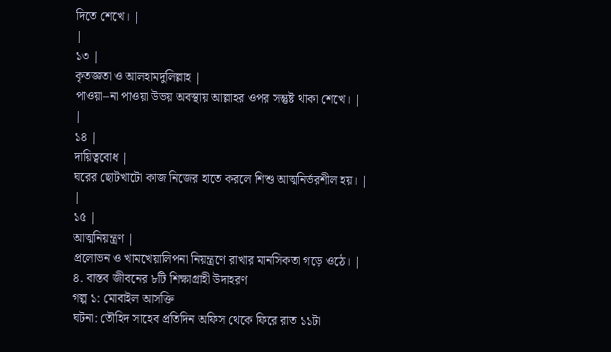দিতে শেখে। |
|
১৩ |
কৃতজ্ঞতা ও আলহামদুলিল্লাহ |
পাওয়া–না পাওয়া উভয় অবস্থায় আল্লাহর ওপর সন্তুষ্ট থাকা শেখে। |
|
১৪ |
দায়িত্ববোধ |
ঘরের ছোটখাটো কাজ নিজের হাতে করলে শিশু আত্মনির্ভরশীল হয়। |
|
১৫ |
আত্মনিয়ন্ত্রণ |
প্রলোভন ও খামখেয়ালিপনা নিয়ন্ত্রণে রাখার মানসিকতা গড়ে ওঠে। |
৪. বাস্তব জীবনের ৮টি শিক্ষাগ্রাহী উদাহরণ
গল্প ১: মোবাইল আসক্তি
ঘটনা: তৌহিদ সাহেব প্রতিদিন অফিস থেকে ফিরে রাত ১১টা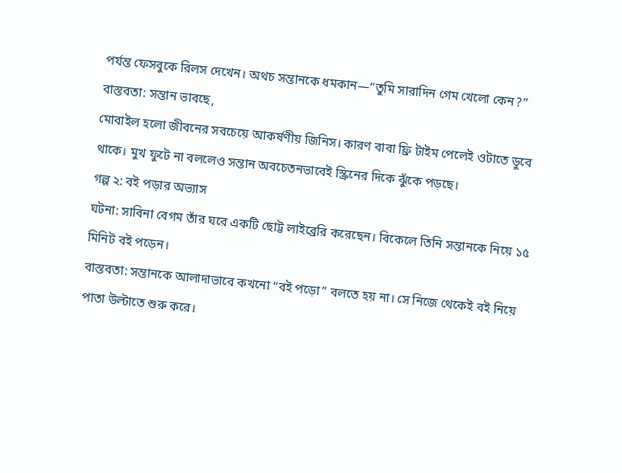পর্যন্ত ফেসবুকে রিলস দেখেন। অথচ সন্তানকে ধমকান—“তুমি সারাদিন গেম খেলো কেন?”
বাস্তবতা: সন্তান ভাবছে,
মোবাইল হলো জীবনের সবচেয়ে আকর্ষণীয় জিনিস। কারণ বাবা ফ্রি টাইম পেলেই ওটাতে ডুবে থাকে। মুখ ফুটে না বললেও সন্তান অবচেতনভাবেই স্ক্রিনের দিকে ঝুঁকে পড়ছে।
গল্প ২: বই পড়ার অভ্যাস
ঘটনা: সাবিনা বেগম তাঁর ঘরে একটি ছোট্ট লাইব্রেরি করেছেন। বিকেলে তিনি সন্তানকে নিয়ে ১৫ মিনিট বই পড়েন।
বাস্তবতা: সন্তানকে আলাদাভাবে কখনো “বই পড়ো” বলতে হয় না। সে নিজে থেকেই বই নিয়ে পাতা উল্টাতে শুরু করে।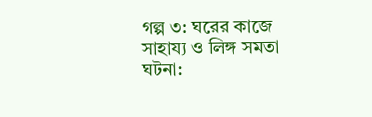গল্প ৩: ঘরের কাজে সাহায্য ও লিঙ্গ সমতা
ঘটনা: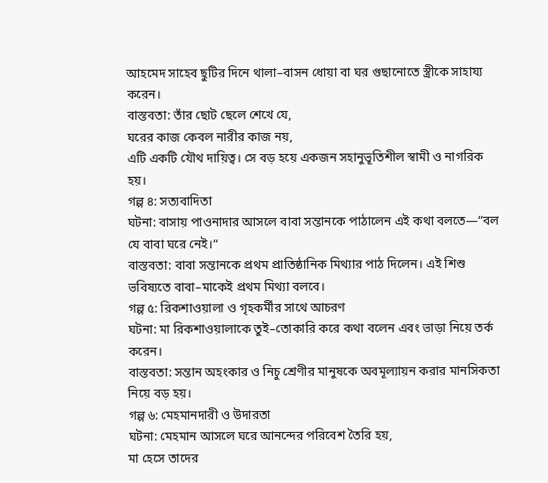আহমেদ সাহেব ছুটির দিনে থালা–বাসন ধোয়া বা ঘর গুছানোতে স্ত্রীকে সাহায্য করেন।
বাস্তবতা: তাঁর ছোট ছেলে শেখে যে,
ঘরের কাজ কেবল নারীর কাজ নয়,
এটি একটি যৌথ দায়িত্ব। সে বড় হয়ে একজন সহানুভূতিশীল স্বামী ও নাগরিক হয়।
গল্প ৪: সত্যবাদিতা
ঘটনা: বাসায় পাওনাদার আসলে বাবা সন্তানকে পাঠালেন এই কথা বলতে—“বল যে বাবা ঘরে নেই।“
বাস্তবতা: বাবা সন্তানকে প্রথম প্রাতিষ্ঠানিক মিথ্যার পাঠ দিলেন। এই শিশু ভবিষ্যতে বাবা–মাকেই প্রথম মিথ্যা বলবে।
গল্প ৫: রিকশাওয়ালা ও গৃহকর্মীর সাথে আচরণ
ঘটনা: মা রিকশাওয়ালাকে তুই–তোকারি করে কথা বলেন এবং ভাড়া নিয়ে তর্ক করেন।
বাস্তবতা: সন্তান অহংকার ও নিচু শ্রেণীর মানুষকে অবমূল্যায়ন করার মানসিকতা নিয়ে বড় হয়।
গল্প ৬: মেহমানদারী ও উদারতা
ঘটনা: মেহমান আসলে ঘরে আনন্দের পরিবেশ তৈরি হয়,
মা হেসে তাদের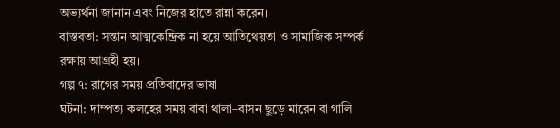অভ্যর্থনা জানান এবং নিজের হাতে রান্না করেন।
বাস্তবতা: সন্তান আত্মকেন্দ্রিক না হয়ে আতিথেয়তা ও সামাজিক সম্পর্ক রক্ষায় আগ্রহী হয়।
গল্প ৭: রাগের সময় প্রতিবাদের ভাষা
ঘটনা: দাম্পত্য কলহের সময় বাবা থালা–বাসন ছুড়ে মারেন বা গালি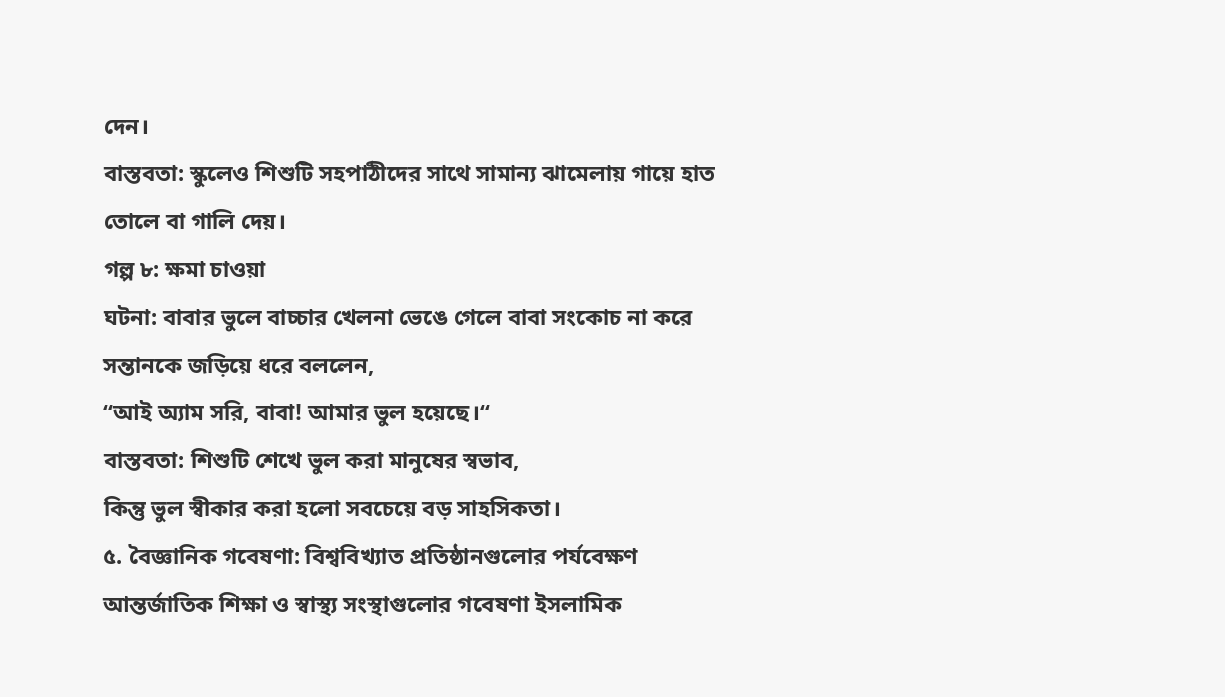দেন।
বাস্তবতা: স্কুলেও শিশুটি সহপাঠীদের সাথে সামান্য ঝামেলায় গায়ে হাত তোলে বা গালি দেয়।
গল্প ৮: ক্ষমা চাওয়া
ঘটনা: বাবার ভুলে বাচ্চার খেলনা ভেঙে গেলে বাবা সংকোচ না করে সন্তানকে জড়িয়ে ধরে বললেন,
“আই অ্যাম সরি, বাবা! আমার ভুল হয়েছে।“
বাস্তবতা: শিশুটি শেখে ভুল করা মানুষের স্বভাব,
কিন্তু ভুল স্বীকার করা হলো সবচেয়ে বড় সাহসিকতা।
৫. বৈজ্ঞানিক গবেষণা: বিশ্ববিখ্যাত প্রতিষ্ঠানগুলোর পর্যবেক্ষণ
আন্তর্জাতিক শিক্ষা ও স্বাস্থ্য সংস্থাগুলোর গবেষণা ইসলামিক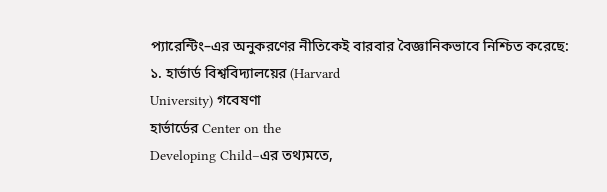প্যারেন্টিং–এর অনুকরণের নীতিকেই বারবার বৈজ্ঞানিকভাবে নিশ্চিত করেছে:
১. হার্ভার্ড বিশ্ববিদ্যালয়ের (Harvard
University) গবেষণা
হার্ভার্ডের Center on the
Developing Child–এর তথ্যমতে,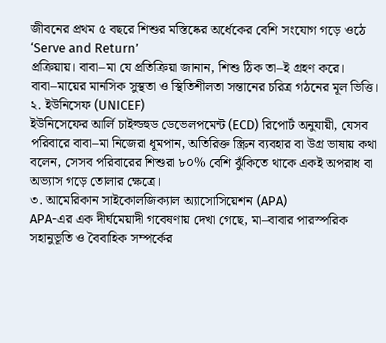জীবনের প্রথম ৫ বছরে শিশুর মস্তিষ্কের অর্ধেকের বেশি সংযোগ গড়ে ওঠে ‘Serve and Return’
প্রক্রিয়ায়। বাবা–মা যে প্রতিক্রিয়া জানান, শিশু ঠিক তা–ই গ্রহণ করে। বাবা–মায়ের মানসিক সুস্থতা ও স্থিতিশীলতা সন্তানের চরিত্র গঠনের মূল ভিত্তি।
২. ইউনিসেফ (UNICEF)
ইউনিসেফের আর্লি চাইল্ডহুড ডেভেলপমেন্ট (ECD) রিপোর্ট অনুযায়ী, যেসব পরিবারে বাবা–মা নিজেরা ধূমপান, অতিরিক্ত স্ক্রিন ব্যবহার বা উগ্র ভাষায় কথা বলেন, সেসব পরিবারের শিশুরা ৮০% বেশি ঝুঁকিতে থাকে একই অপরাধ বা অভ্যাস গড়ে তোলার ক্ষেত্রে।
৩. আমেরিকান সাইকোলজিক্যাল অ্যাসোসিয়েশন (APA)
APA-এর এক দীর্ঘমেয়াদী গবেষণায় দেখা গেছে, মা–বাবার পারস্পরিক সহানুভূতি ও বৈবাহিক সম্পর্কের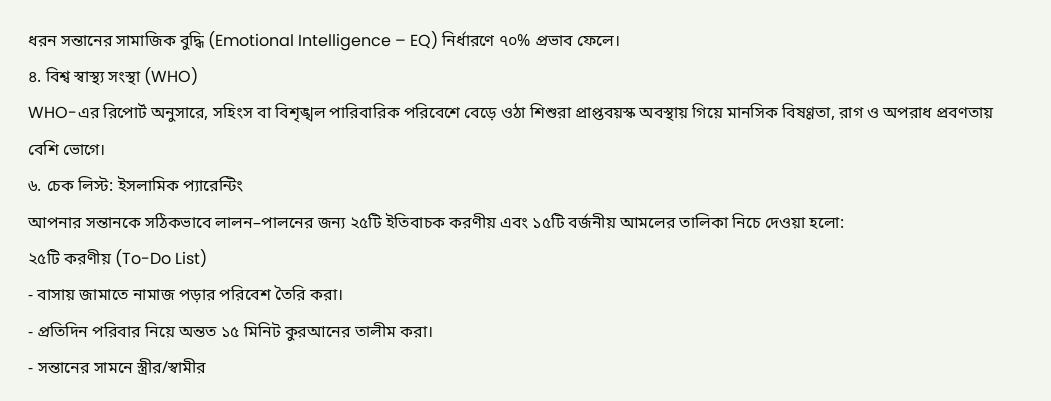ধরন সন্তানের সামাজিক বুদ্ধি (Emotional Intelligence – EQ) নির্ধারণে ৭০% প্রভাব ফেলে।
৪. বিশ্ব স্বাস্থ্য সংস্থা (WHO)
WHO-এর রিপোর্ট অনুসারে, সহিংস বা বিশৃঙ্খল পারিবারিক পরিবেশে বেড়ে ওঠা শিশুরা প্রাপ্তবয়স্ক অবস্থায় গিয়ে মানসিক বিষণ্ণতা, রাগ ও অপরাধ প্রবণতায় বেশি ভোগে।
৬. চেক লিস্ট: ইসলামিক প্যারেন্টিং
আপনার সন্তানকে সঠিকভাবে লালন–পালনের জন্য ২৫টি ইতিবাচক করণীয় এবং ১৫টি বর্জনীয় আমলের তালিকা নিচে দেওয়া হলো:
২৫টি করণীয় (To-Do List)
- বাসায় জামাতে নামাজ পড়ার পরিবেশ তৈরি করা।
- প্রতিদিন পরিবার নিয়ে অন্তত ১৫ মিনিট কুরআনের তালীম করা।
- সন্তানের সামনে স্ত্রীর/স্বামীর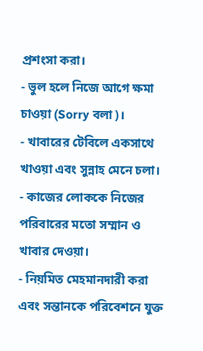প্রশংসা করা।
- ভুল হলে নিজে আগে ক্ষমা চাওয়া (Sorry বলা)।
- খাবারের টেবিলে একসাথে খাওয়া এবং সুন্নাহ মেনে চলা।
- কাজের লোককে নিজের পরিবারের মতো সম্মান ও খাবার দেওয়া।
- নিয়মিত মেহমানদারী করা এবং সন্তানকে পরিবেশনে যুক্ত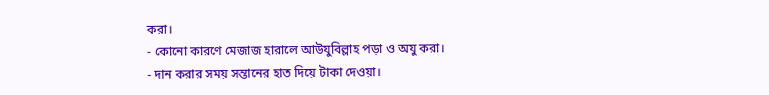করা।
- কোনো কারণে মেজাজ হারালে আউযুবিল্লাহ পড়া ও অযু করা।
- দান করার সময় সন্তানের হাত দিয়ে টাকা দেওয়া।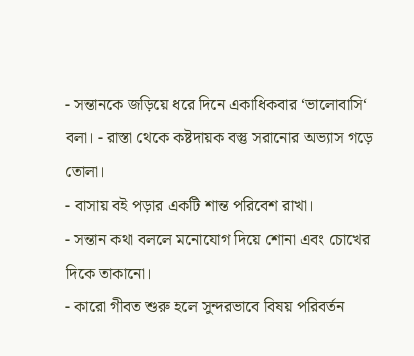- সন্তানকে জড়িয়ে ধরে দিনে একাধিকবার ‘ভালোবাসি‘
বলা। - রাস্তা থেকে কষ্টদায়ক বস্তু সরানোর অভ্যাস গড়ে তোলা।
- বাসায় বই পড়ার একটি শান্ত পরিবেশ রাখা।
- সন্তান কথা বললে মনোযোগ দিয়ে শোনা এবং চোখের দিকে তাকানো।
- কারো গীবত শুরু হলে সুন্দরভাবে বিষয় পরিবর্তন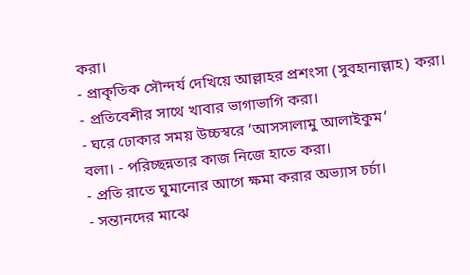করা।
- প্রাকৃতিক সৌন্দর্য দেখিয়ে আল্লাহর প্রশংসা (সুবহানাল্লাহ) করা।
- প্রতিবেশীর সাথে খাবার ভাগাভাগি করা।
- ঘরে ঢোকার সময় উচ্চস্বরে ‘আসসালামু আলাইকুম‘
বলা। - পরিচ্ছন্নতার কাজ নিজে হাতে করা।
- প্রতি রাতে ঘুমানোর আগে ক্ষমা করার অভ্যাস চর্চা।
- সন্তানদের মাঝে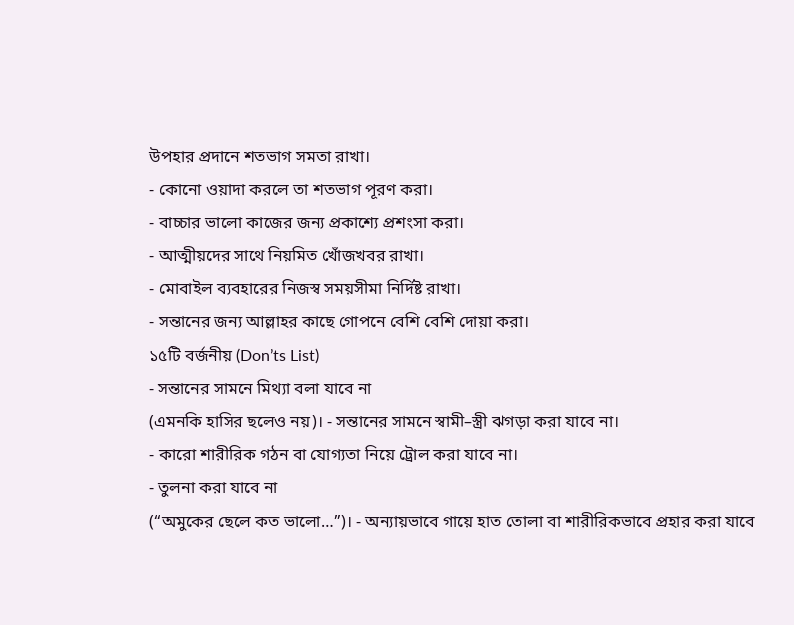উপহার প্রদানে শতভাগ সমতা রাখা।
- কোনো ওয়াদা করলে তা শতভাগ পূরণ করা।
- বাচ্চার ভালো কাজের জন্য প্রকাশ্যে প্রশংসা করা।
- আত্মীয়দের সাথে নিয়মিত খোঁজখবর রাখা।
- মোবাইল ব্যবহারের নিজস্ব সময়সীমা নির্দিষ্ট রাখা।
- সন্তানের জন্য আল্লাহর কাছে গোপনে বেশি বেশি দোয়া করা।
১৫টি বর্জনীয় (Don’ts List)
- সন্তানের সামনে মিথ্যা বলা যাবে না
(এমনকি হাসির ছলেও নয়)। - সন্তানের সামনে স্বামী–স্ত্রী ঝগড়া করা যাবে না।
- কারো শারীরিক গঠন বা যোগ্যতা নিয়ে ট্রোল করা যাবে না।
- তুলনা করা যাবে না
(“অমুকের ছেলে কত ভালো…”)। - অন্যায়ভাবে গায়ে হাত তোলা বা শারীরিকভাবে প্রহার করা যাবে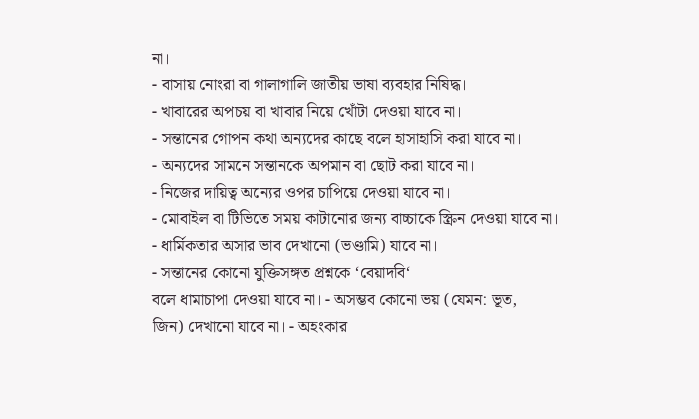না।
- বাসায় নোংরা বা গালাগালি জাতীয় ভাষা ব্যবহার নিষিদ্ধ।
- খাবারের অপচয় বা খাবার নিয়ে খোঁটা দেওয়া যাবে না।
- সন্তানের গোপন কথা অন্যদের কাছে বলে হাসাহাসি করা যাবে না।
- অন্যদের সামনে সন্তানকে অপমান বা ছোট করা যাবে না।
- নিজের দায়িত্ব অন্যের ওপর চাপিয়ে দেওয়া যাবে না।
- মোবাইল বা টিভিতে সময় কাটানোর জন্য বাচ্চাকে স্ক্রিন দেওয়া যাবে না।
- ধার্মিকতার অসার ভাব দেখানো (ভণ্ডামি) যাবে না।
- সন্তানের কোনো যুক্তিসঙ্গত প্রশ্নকে ‘বেয়াদবি‘
বলে ধামাচাপা দেওয়া যাবে না। - অসম্ভব কোনো ভয় (যেমন: ভূত,
জিন) দেখানো যাবে না। - অহংকার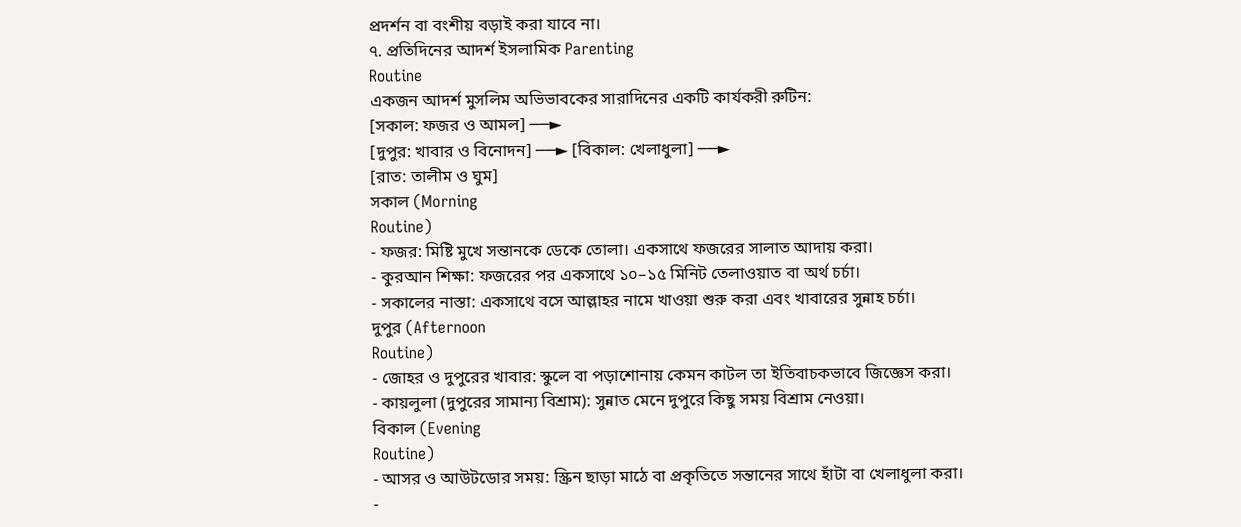প্রদর্শন বা বংশীয় বড়াই করা যাবে না।
৭. প্রতিদিনের আদর্শ ইসলামিক Parenting
Routine
একজন আদর্শ মুসলিম অভিভাবকের সারাদিনের একটি কার্যকরী রুটিন:
[সকাল: ফজর ও আমল] ──►
[দুপুর: খাবার ও বিনোদন] ──► [বিকাল: খেলাধুলা] ──►
[রাত: তালীম ও ঘুম]
সকাল (Morning
Routine)
- ফজর: মিষ্টি মুখে সন্তানকে ডেকে তোলা। একসাথে ফজরের সালাত আদায় করা।
- কুরআন শিক্ষা: ফজরের পর একসাথে ১০–১৫ মিনিট তেলাওয়াত বা অর্থ চর্চা।
- সকালের নাস্তা: একসাথে বসে আল্লাহর নামে খাওয়া শুরু করা এবং খাবারের সুন্নাহ চর্চা।
দুপুর (Afternoon
Routine)
- জোহর ও দুপুরের খাবার: স্কুলে বা পড়াশোনায় কেমন কাটল তা ইতিবাচকভাবে জিজ্ঞেস করা।
- কায়লুলা (দুপুরের সামান্য বিশ্রাম): সুন্নাত মেনে দুপুরে কিছু সময় বিশ্রাম নেওয়া।
বিকাল (Evening
Routine)
- আসর ও আউটডোর সময়: স্ক্রিন ছাড়া মাঠে বা প্রকৃতিতে সন্তানের সাথে হাঁটা বা খেলাধুলা করা।
-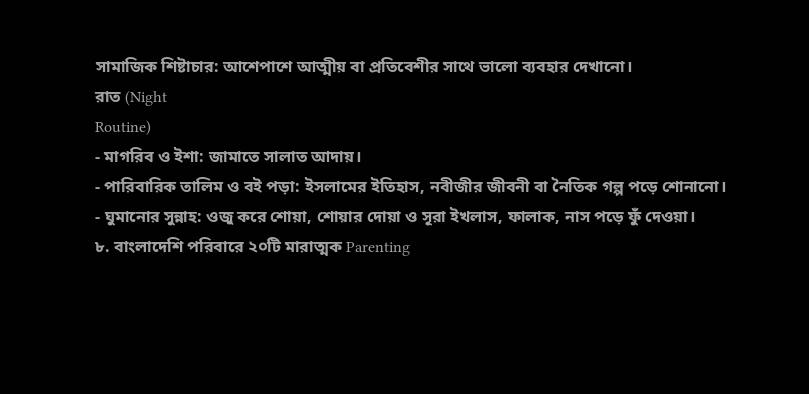সামাজিক শিষ্টাচার: আশেপাশে আত্মীয় বা প্রতিবেশীর সাথে ভালো ব্যবহার দেখানো।
রাত (Night
Routine)
- মাগরিব ও ইশা: জামাতে সালাত আদায়।
- পারিবারিক তালিম ও বই পড়া: ইসলামের ইতিহাস, নবীজীর জীবনী বা নৈতিক গল্প পড়ে শোনানো।
- ঘুমানোর সুন্নাহ: ওজু করে শোয়া, শোয়ার দোয়া ও সূরা ইখলাস, ফালাক, নাস পড়ে ফুঁ দেওয়া।
৮. বাংলাদেশি পরিবারে ২০টি মারাত্মক Parenting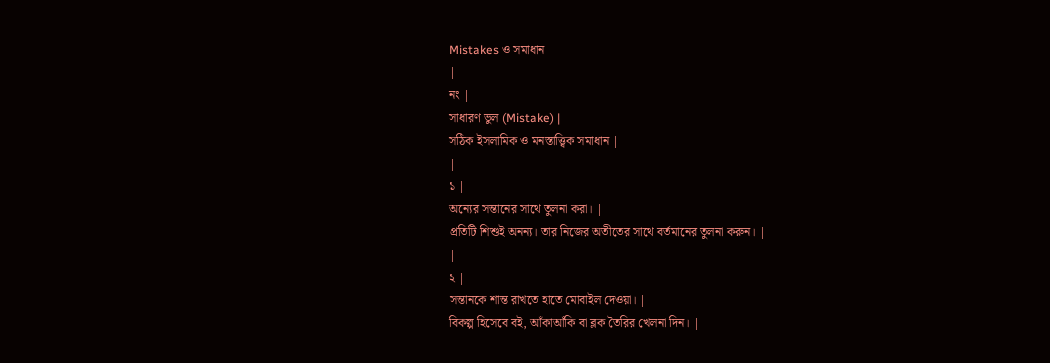Mistakes ও সমাধান
|
নং |
সাধারণ ভুল (Mistake) |
সঠিক ইসলামিক ও মনস্তাত্ত্বিক সমাধান |
|
১ |
অন্যের সন্তানের সাথে তুলনা করা। |
প্রতিটি শিশুই অনন্য। তার নিজের অতীতের সাথে বর্তমানের তুলনা করুন। |
|
২ |
সন্তানকে শান্ত রাখতে হাতে মোবাইল দেওয়া। |
বিকল্প হিসেবে বই, আঁকাআঁকি বা ব্লক তৈরির খেলনা দিন। |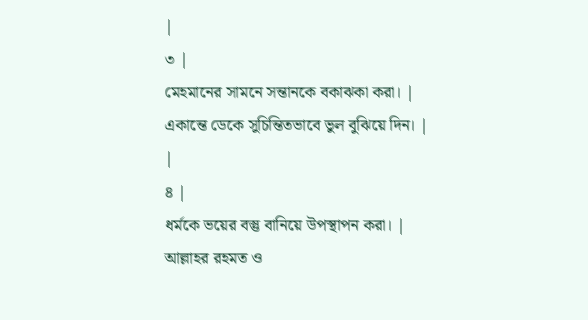|
৩ |
মেহমানের সামনে সন্তানকে বকাঝকা করা। |
একান্তে ডেকে সুচিন্তিতভাবে ভুল বুঝিয়ে দিন। |
|
৪ |
ধর্মকে ভয়ের বস্তু বানিয়ে উপস্থাপন করা। |
আল্লাহর রহমত ও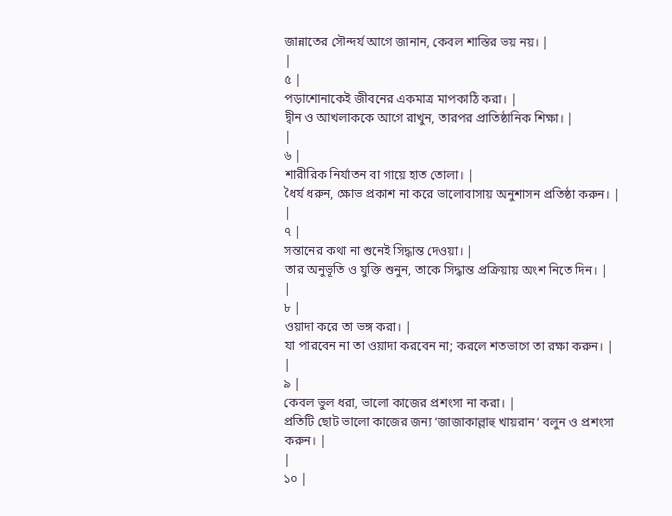জান্নাতের সৌন্দর্য আগে জানান, কেবল শাস্তির ভয় নয়। |
|
৫ |
পড়াশোনাকেই জীবনের একমাত্র মাপকাঠি করা। |
দ্বীন ও আখলাককে আগে রাখুন, তারপর প্রাতিষ্ঠানিক শিক্ষা। |
|
৬ |
শারীরিক নির্যাতন বা গায়ে হাত তোলা। |
ধৈর্য ধরুন, ক্ষোভ প্রকাশ না করে ভালোবাসায় অনুশাসন প্রতিষ্ঠা করুন। |
|
৭ |
সন্তানের কথা না শুনেই সিদ্ধান্ত দেওয়া। |
তার অনুভূতি ও যুক্তি শুনুন, তাকে সিদ্ধান্ত প্রক্রিয়ায় অংশ নিতে দিন। |
|
৮ |
ওয়াদা করে তা ভঙ্গ করা। |
যা পারবেন না তা ওয়াদা করবেন না; করলে শতভাগে তা রক্ষা করুন। |
|
৯ |
কেবল ভুল ধরা, ভালো কাজের প্রশংসা না করা। |
প্রতিটি ছোট ভালো কাজের জন্য ‘জাজাকাল্লাহু খায়রান‘ বলুন ও প্রশংসা করুন। |
|
১০ |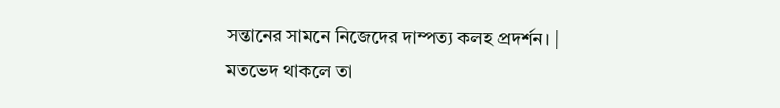সন্তানের সামনে নিজেদের দাম্পত্য কলহ প্রদর্শন। |
মতভেদ থাকলে তা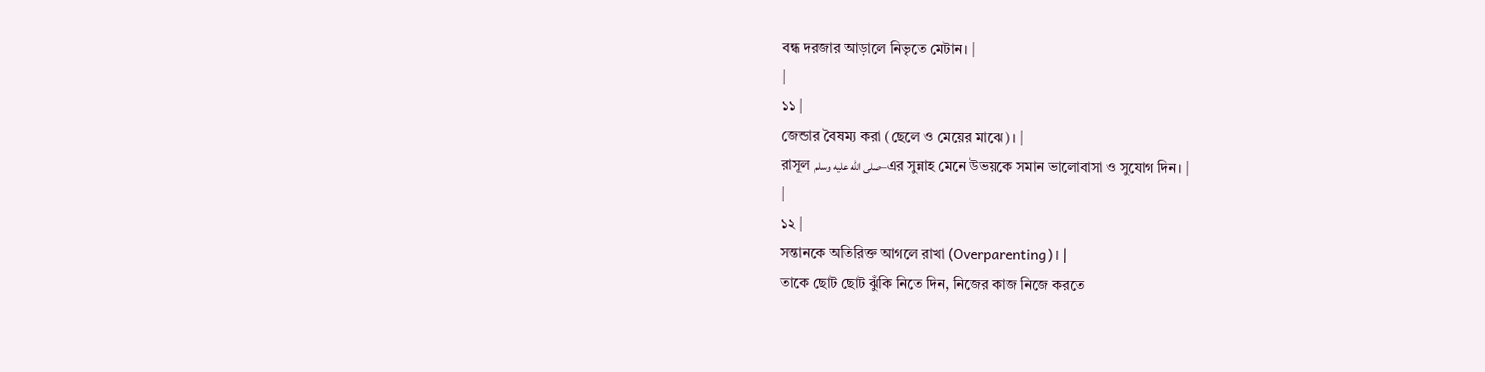বন্ধ দরজার আড়ালে নিভৃতে মেটান। |
|
১১ |
জেন্ডার বৈষম্য করা (ছেলে ও মেয়ের মাঝে)। |
রাসূল صلى الله عليه وسلم–এর সুন্নাহ মেনে উভয়কে সমান ভালোবাসা ও সুযোগ দিন। |
|
১২ |
সন্তানকে অতিরিক্ত আগলে রাখা (Overparenting)। |
তাকে ছোট ছোট ঝুঁকি নিতে দিন, নিজের কাজ নিজে করতে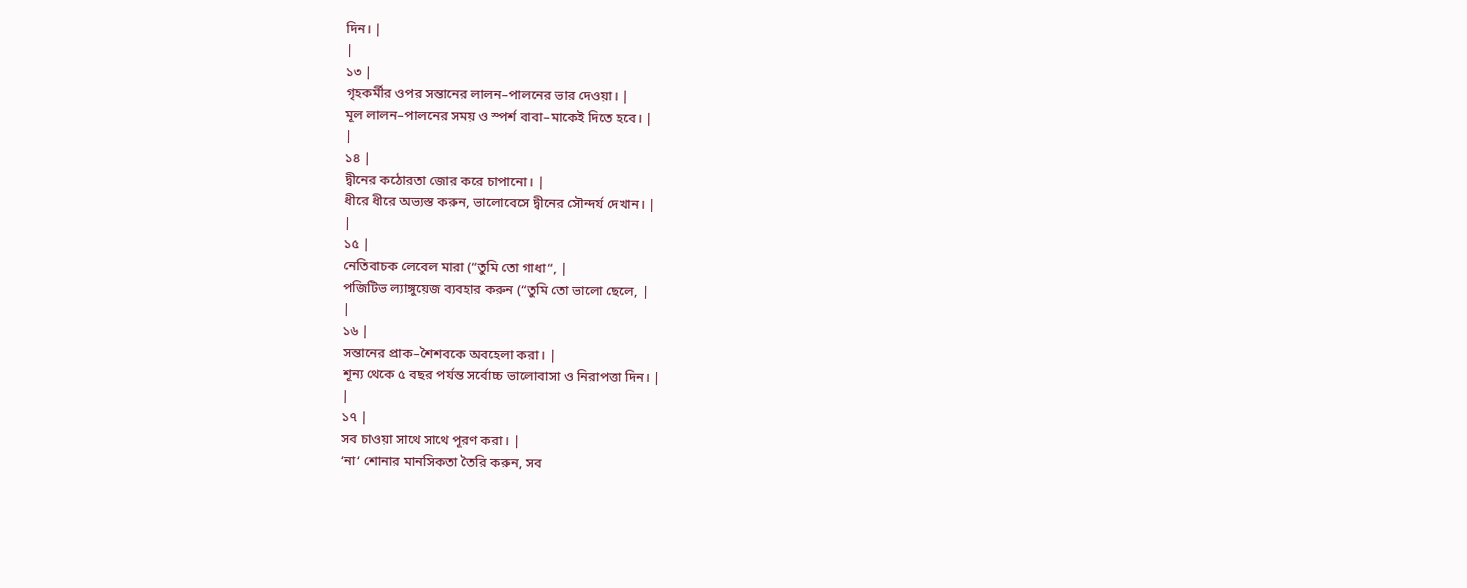দিন। |
|
১৩ |
গৃহকর্মীর ওপর সন্তানের লালন–পালনের ভার দেওয়া। |
মূল লালন–পালনের সময় ও স্পর্শ বাবা–মাকেই দিতে হবে। |
|
১৪ |
দ্বীনের কঠোরতা জোর করে চাপানো। |
ধীরে ধীরে অভ্যস্ত করুন, ভালোবেসে দ্বীনের সৌন্দর্য দেখান। |
|
১৫ |
নেতিবাচক লেবেল মারা (“তুমি তো গাধা“, |
পজিটিভ ল্যাঙ্গুয়েজ ব্যবহার করুন (“তুমি তো ভালো ছেলে, |
|
১৬ |
সন্তানের প্রাক–শৈশবকে অবহেলা করা। |
শূন্য থেকে ৫ বছর পর্যন্ত সর্বোচ্চ ভালোবাসা ও নিরাপত্তা দিন। |
|
১৭ |
সব চাওয়া সাথে সাথে পূরণ করা। |
‘না‘ শোনার মানসিকতা তৈরি করুন, সব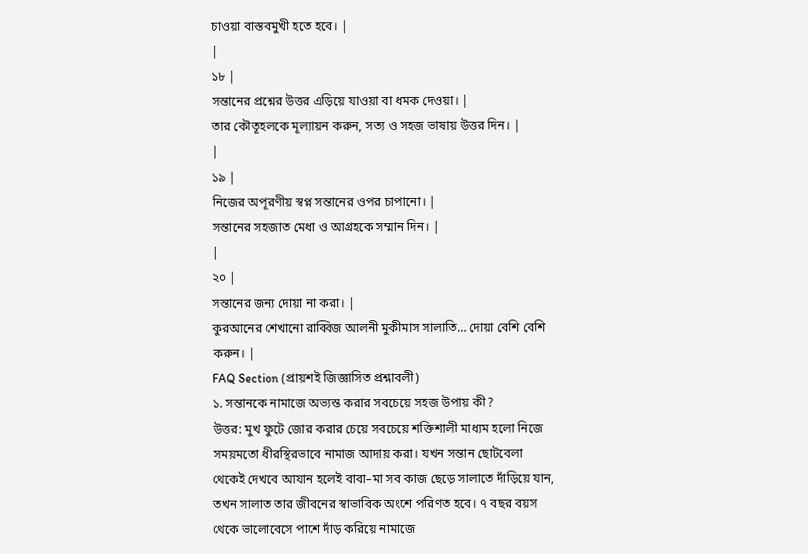চাওয়া বাস্তবমুখী হতে হবে। |
|
১৮ |
সন্তানের প্রশ্নের উত্তর এড়িয়ে যাওয়া বা ধমক দেওয়া। |
তার কৌতূহলকে মূল্যায়ন করুন, সত্য ও সহজ ভাষায় উত্তর দিন। |
|
১৯ |
নিজের অপূরণীয় স্বপ্ন সন্তানের ওপর চাপানো। |
সন্তানের সহজাত মেধা ও আগ্রহকে সম্মান দিন। |
|
২০ |
সন্তানের জন্য দোয়া না করা। |
কুরআনের শেখানো রাব্বিজ আলনী মুকীমাস সালাতি… দোয়া বেশি বেশি করুন। |
FAQ Section (প্রায়শই জিজ্ঞাসিত প্রশ্নাবলী)
১. সন্তানকে নামাজে অভ্যস্ত করার সবচেয়ে সহজ উপায় কী?
উত্তর: মুখ ফুটে জোর করার চেয়ে সবচেয়ে শক্তিশালী মাধ্যম হলো নিজে সময়মতো ধীরস্থিরভাবে নামাজ আদায় করা। যখন সন্তান ছোটবেলা থেকেই দেখবে আযান হলেই বাবা–মা সব কাজ ছেড়ে সালাতে দাঁড়িয়ে যান,
তখন সালাত তার জীবনের স্বাভাবিক অংশে পরিণত হবে। ৭ বছর বয়স থেকে ভালোবেসে পাশে দাঁড় করিয়ে নামাজে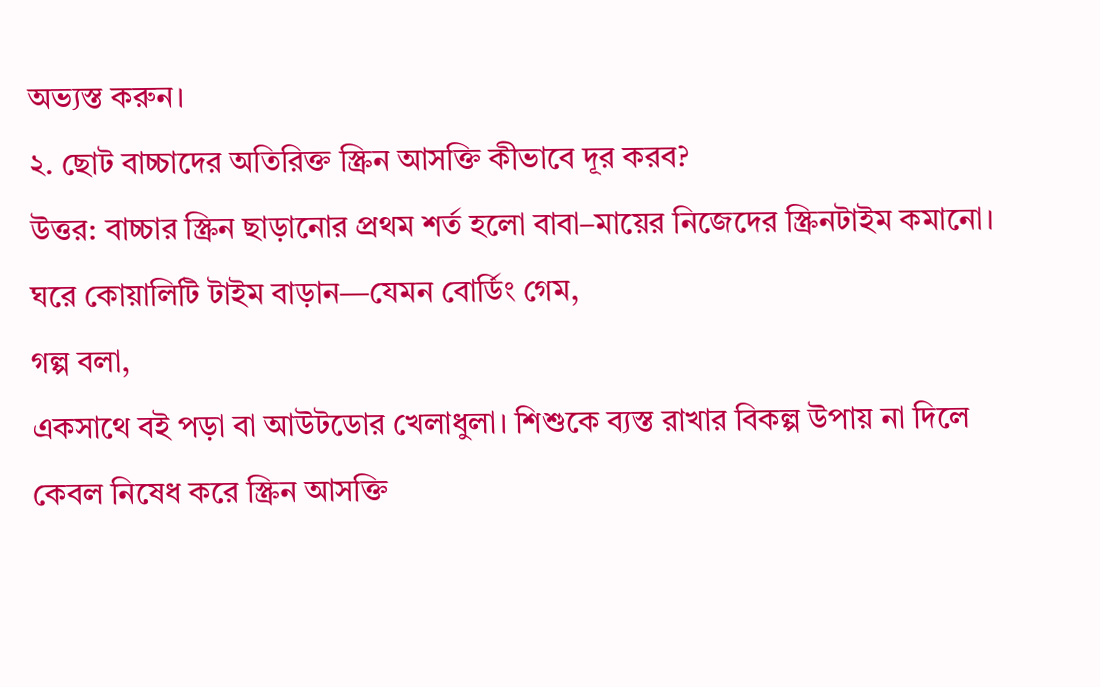অভ্যস্ত করুন।
২. ছোট বাচ্চাদের অতিরিক্ত স্ক্রিন আসক্তি কীভাবে দূর করব?
উত্তর: বাচ্চার স্ক্রিন ছাড়ানোর প্রথম শর্ত হলো বাবা–মায়ের নিজেদের স্ক্রিনটাইম কমানো। ঘরে কোয়ালিটি টাইম বাড়ান—যেমন বোর্ডিং গেম,
গল্প বলা,
একসাথে বই পড়া বা আউটডোর খেলাধুলা। শিশুকে ব্যস্ত রাখার বিকল্প উপায় না দিলে কেবল নিষেধ করে স্ক্রিন আসক্তি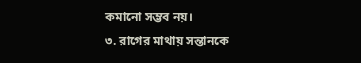কমানো সম্ভব নয়।
৩. রাগের মাথায় সন্তানকে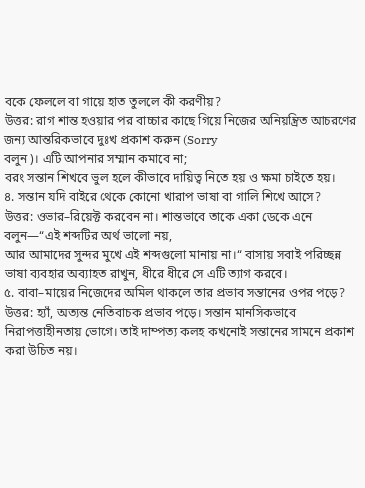বকে ফেললে বা গায়ে হাত তুললে কী করণীয়?
উত্তর: রাগ শান্ত হওয়ার পর বাচ্চার কাছে গিয়ে নিজের অনিয়ন্ত্রিত আচরণের জন্য আন্তরিকভাবে দুঃখ প্রকাশ করুন (Sorry
বলুন)। এটি আপনার সম্মান কমাবে না;
বরং সন্তান শিখবে ভুল হলে কীভাবে দায়িত্ব নিতে হয় ও ক্ষমা চাইতে হয়।
৪. সন্তান যদি বাইরে থেকে কোনো খারাপ ভাষা বা গালি শিখে আসে?
উত্তর: ওভার–রিয়েক্ট করবেন না। শান্তভাবে তাকে একা ডেকে এনে বলুন—“এই শব্দটির অর্থ ভালো নয়,
আর আমাদের সুন্দর মুখে এই শব্দগুলো মানায় না।“ বাসায় সবাই পরিচ্ছন্ন ভাষা ব্যবহার অব্যাহত রাখুন, ধীরে ধীরে সে এটি ত্যাগ করবে।
৫. বাবা–মায়ের নিজেদের অমিল থাকলে তার প্রভাব সন্তানের ওপর পড়ে?
উত্তর: হ্যাঁ, অত্যন্ত নেতিবাচক প্রভাব পড়ে। সন্তান মানসিকভাবে নিরাপত্তাহীনতায় ভোগে। তাই দাম্পত্য কলহ কখনোই সন্তানের সামনে প্রকাশ করা উচিত নয়।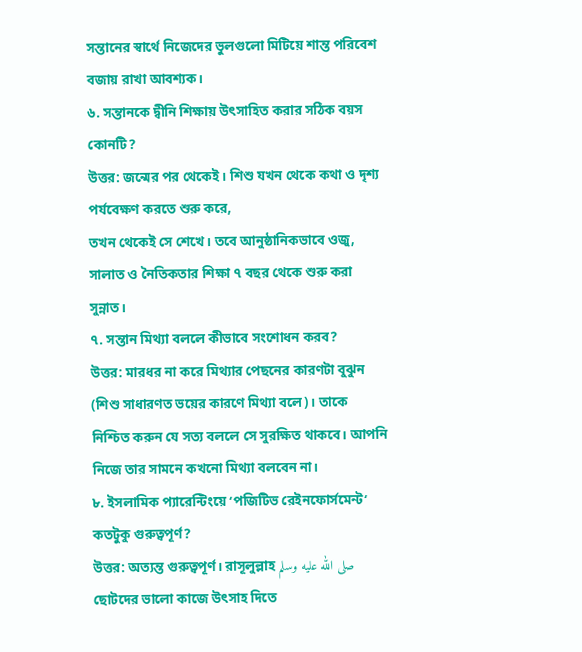সন্তানের স্বার্থে নিজেদের ভুলগুলো মিটিয়ে শান্ত পরিবেশ বজায় রাখা আবশ্যক।
৬. সন্তানকে দ্বীনি শিক্ষায় উৎসাহিত করার সঠিক বয়স কোনটি?
উত্তর: জন্মের পর থেকেই। শিশু যখন থেকে কথা ও দৃশ্য পর্যবেক্ষণ করতে শুরু করে,
তখন থেকেই সে শেখে। তবে আনুষ্ঠানিকভাবে ওজু,
সালাত ও নৈতিকতার শিক্ষা ৭ বছর থেকে শুরু করা সুন্নাত।
৭. সন্তান মিথ্যা বললে কীভাবে সংশোধন করব?
উত্তর: মারধর না করে মিথ্যার পেছনের কারণটা বুঝুন (শিশু সাধারণত ভয়ের কারণে মিথ্যা বলে)। তাকে নিশ্চিত করুন যে সত্য বললে সে সুরক্ষিত থাকবে। আপনি নিজে তার সামনে কখনো মিথ্যা বলবেন না।
৮. ইসলামিক প্যারেন্টিংয়ে ‘পজিটিভ রেইনফোর্সমেন্ট‘
কতটুকু গুরুত্বপূর্ণ?
উত্তর: অত্যন্ত গুরুত্বপূর্ণ। রাসূলুল্লাহ صلى الله عليه وسلم ছোটদের ভালো কাজে উৎসাহ দিতে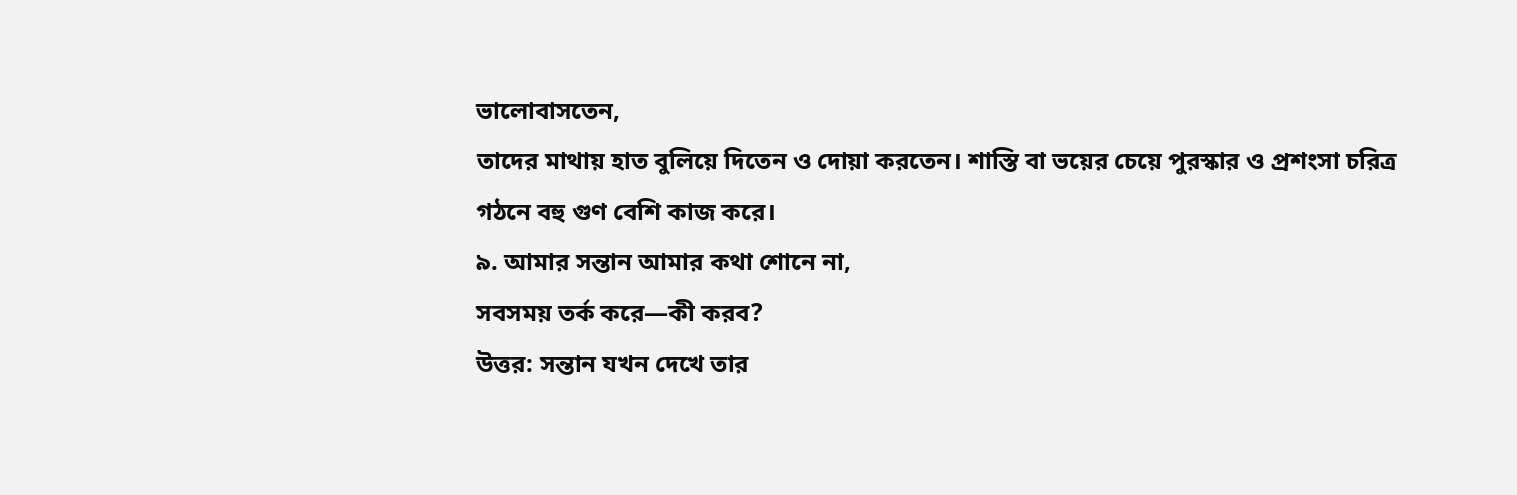ভালোবাসতেন,
তাদের মাথায় হাত বুলিয়ে দিতেন ও দোয়া করতেন। শাস্তি বা ভয়ের চেয়ে পুরস্কার ও প্রশংসা চরিত্র গঠনে বহু গুণ বেশি কাজ করে।
৯. আমার সন্তান আমার কথা শোনে না,
সবসময় তর্ক করে—কী করব?
উত্তর: সন্তান যখন দেখে তার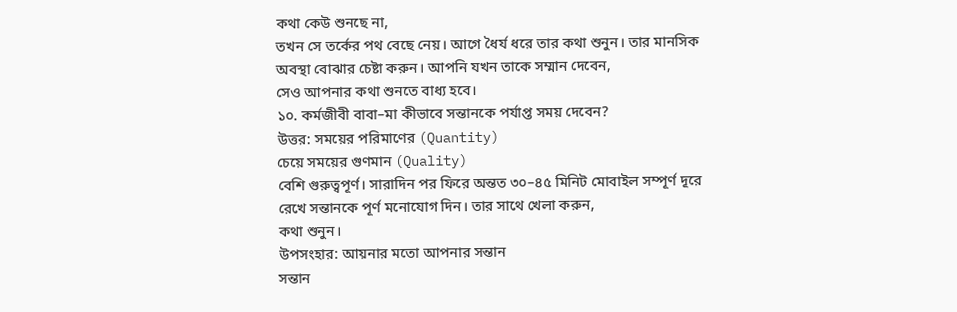কথা কেউ শুনছে না,
তখন সে তর্কের পথ বেছে নেয়। আগে ধৈর্য ধরে তার কথা শুনুন। তার মানসিক অবস্থা বোঝার চেষ্টা করুন। আপনি যখন তাকে সম্মান দেবেন,
সেও আপনার কথা শুনতে বাধ্য হবে।
১০. কর্মজীবী বাবা–মা কীভাবে সন্তানকে পর্যাপ্ত সময় দেবেন?
উত্তর: সময়ের পরিমাণের (Quantity)
চেয়ে সময়ের গুণমান (Quality)
বেশি গুরুত্বপূর্ণ। সারাদিন পর ফিরে অন্তত ৩০–৪৫ মিনিট মোবাইল সম্পূর্ণ দূরে রেখে সন্তানকে পূর্ণ মনোযোগ দিন। তার সাথে খেলা করুন,
কথা শুনুন।
উপসংহার: আয়নার মতো আপনার সন্তান
সন্তান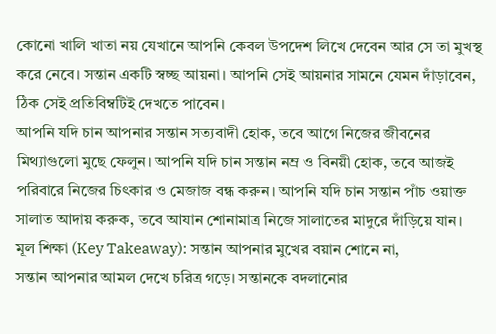কোনো খালি খাতা নয় যেখানে আপনি কেবল উপদেশ লিখে দেবেন আর সে তা মুখস্থ করে নেবে। সন্তান একটি স্বচ্ছ আয়না। আপনি সেই আয়নার সামনে যেমন দাঁড়াবেন, ঠিক সেই প্রতিবিম্বটিই দেখতে পাবেন।
আপনি যদি চান আপনার সন্তান সত্যবাদী হোক, তবে আগে নিজের জীবনের মিথ্যাগুলো মুছে ফেলুন। আপনি যদি চান সন্তান নম্র ও বিনয়ী হোক, তবে আজই পরিবারে নিজের চিৎকার ও মেজাজ বন্ধ করুন। আপনি যদি চান সন্তান পাঁচ ওয়াক্ত সালাত আদায় করুক, তবে আযান শোনামাত্র নিজে সালাতের মাদুরে দাঁড়িয়ে যান।
মূল শিক্ষা (Key Takeaway): সন্তান আপনার মুখের বয়ান শোনে না,
সন্তান আপনার আমল দেখে চরিত্র গড়ে। সন্তানকে বদলানোর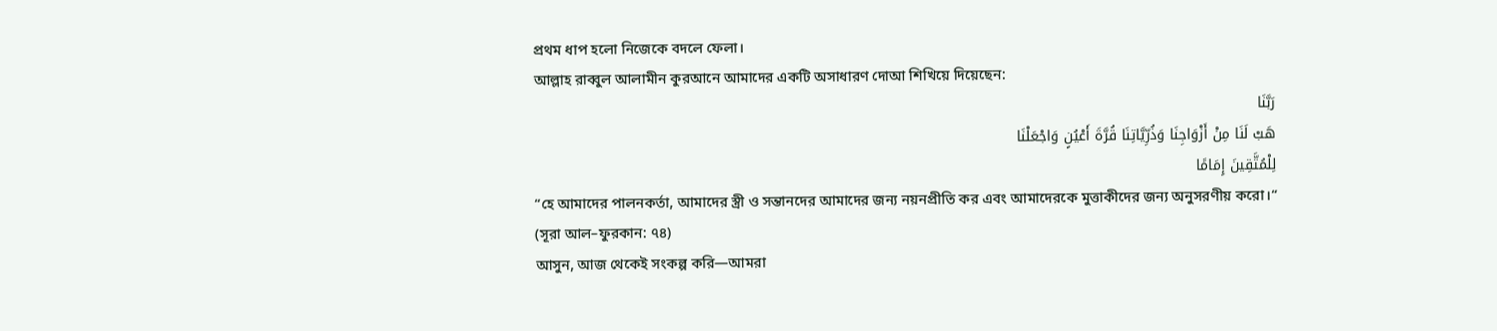প্রথম ধাপ হলো নিজেকে বদলে ফেলা।
আল্লাহ রাব্বুল আলামীন কুরআনে আমাদের একটি অসাধারণ দোআ শিখিয়ে দিয়েছেন:
رَبَّنَا
هَبْ لَنَا مِنْ أَزْوَاجِنَا وَذُرِّيَّاتِنَا قُرَّةَ أَعْيُنٍ وَاجْعَلْنَا
لِلْمُتَّقِينَ إِمَامًا
“হে আমাদের পালনকর্তা, আমাদের স্ত্রী ও সন্তানদের আমাদের জন্য নয়নপ্রীতি কর এবং আমাদেরকে মুত্তাকীদের জন্য অনুসরণীয় করো।“
(সূরা আল–ফুরকান: ৭৪)
আসুন, আজ থেকেই সংকল্প করি—আমরা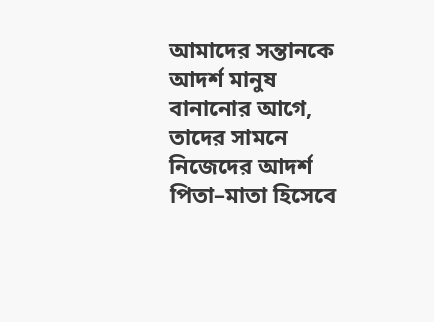আমাদের সন্তানকে আদর্শ মানুষ বানানোর আগে, তাদের সামনে নিজেদের আদর্শ পিতা–মাতা হিসেবে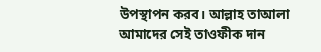উপস্থাপন করব। আল্লাহ তাআলা আমাদের সেই তাওফীক দান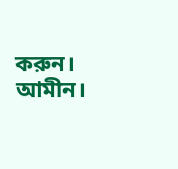করুন। আমীন।